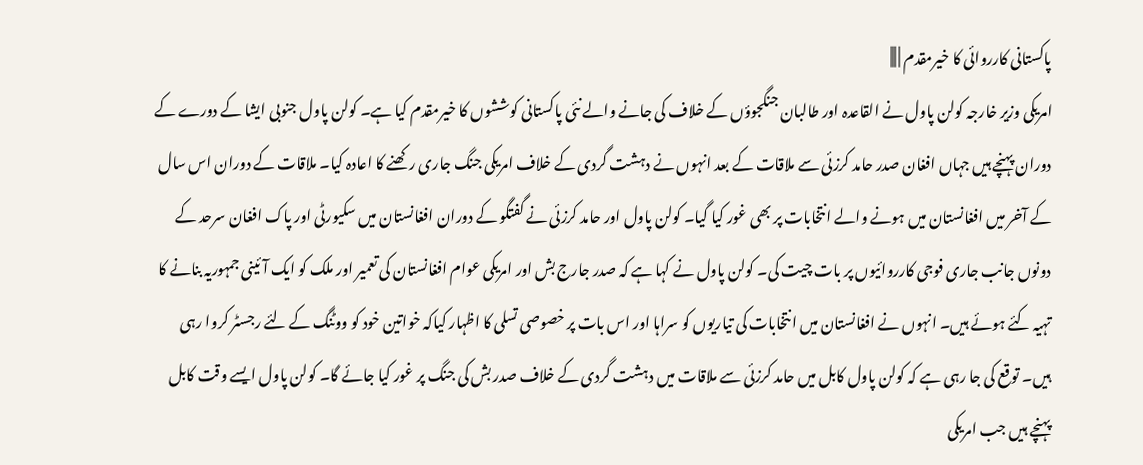پاکستانی کارروائی کا خیرمقدم | |||
امریکی وزیر خارجہ کولن پاول نے القاعدہ اور طالبان جنگجوؤں کے خلاف کی جانے والے نئی پاکستانی کوششوں کا خیرمقدم کیا ہے۔ کولن پاول جنوبی ایشا کے دورے کے دوران پہنچے ہیں جہاں افغان صدر حامد کرزئی سے ملاقات کے بعد انہوں نے دہشت گردی کے خلاف امریکی جنگ جاری رکھنے کا اعادہ کیا۔ ملاقات کے دوران اس سال کے آخر میں افغانستان میں ہونے والے انتخابات پر بھی غور کیا گیا۔ کولن پاول اور حامد کرزئی نے گفتگو کے دوران افغانستان میں سکیورٹی اور پاک افغان سرحد کے دونوں جانب جاری فوجی کارروائیوں پر بات چیت کی۔ کولن پاول نے کہا ہے کہ صدر جارج بش اور امریکی عوام افغانستان کی تعمیر اور ملک کو ایک آئینی جمہوریہ بنانے کا تہیہ کئے ہوئے ہیں۔ انہوں نے افغانستان میں انتخابات کی تیاریوں کو سراہا اور اس بات پر خصوصی تسلی کا اظہار کیاکہ خواتین خود کو ووٹنگ کے لئے رجسٹر کروا رہی ہیں۔ توقع کی جا رہی ہے کہ کولن پاول کابل میں حامد کرزئی سے ملاقات میں دہشت گردی کے خلاف صدر بش کی جنگ پر غور کیا جائے گا۔ کولن پاول ایسے وقت کابل پہنچے ہیں جب امریکی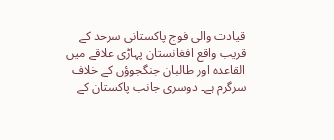قیادت والی فوج پاکستانی سرحد کے قریب واقع افغانستان پہاڑی علاقے میں القاعدہ اور طالبان جنگجوؤں کے خلاف سرگرم ہے۔ دوسری جانب پاکستان کے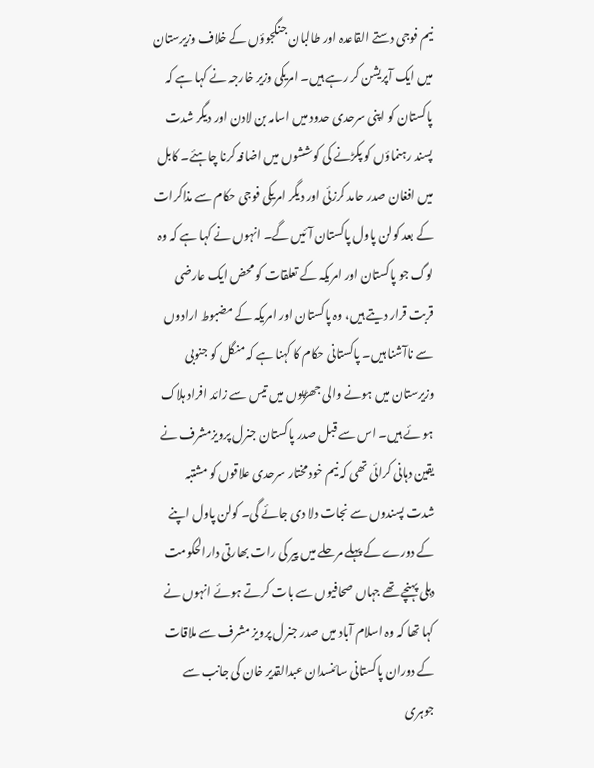نیم فوجی دستے القاعدہ اور طالبان جنگجوؤں کے خلاف وزیرستان میں ایک آپریشن کر رہے ہیں۔ امریکی وزیر خارجہ نے کہا ہے کہ پاکستان کو اپنی سرحدی حدود میں اسامہ بن لادن اور دیگر شدت پسند رہنماؤں کو پکڑنے کی کوششوں میں اضافہ کرنا چاہئے۔ کابل میں افغان صدر حامد کرزئی اور دیگر امریکی فوجی حکام سے مذاکرات کے بعد کولن پاول پاکستان آئیں گے۔ انہوں نے کہا ہے کہ وہ لوگ جو پاکستان اور امریکہ کے تعلقات کو محض ایک عارضی قربت قرار دیتے ہیں، وہ پاکستان اور امریکہ کے مضبوط ارادوں سے ناآشنا ہیں۔ پاکستانی حکام کا کہنا ہے کہ منگل کو جنوبی وزیرستان میں ہونے والی جھڑپوں میں تیس سے زائد افراد ہلاک ہو ئے ہیں۔ اس سے قبل صدر پاکستان جنرل پرویزمشرف نے یقین دہانی کرائی تھی کہ نیم خود مختار سرحدی علاقوں کو مشتبہ شدت پسندوں سے نجات دلا دی جائے گی۔ کولن پاول اپنے کے دورے کے پہلے مرحلے میں پیر کی رات بھارتی دارالحکومت دہلی پہنچے تھے جہاں صحافیوں سے بات کرتے ہوئے انہوں نے کہا تھا کہ وہ اسلام آباد میں صدر جنرل پرویز مشرف سے ملاقات کے دوران پاکستانی سائنسدان عبدالقدیر خان کی جانب سے جوہری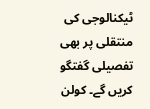ٹیکنالوجی کی منتقلی پر بھی تفصیلی گفتگو کریں گے۔ کولن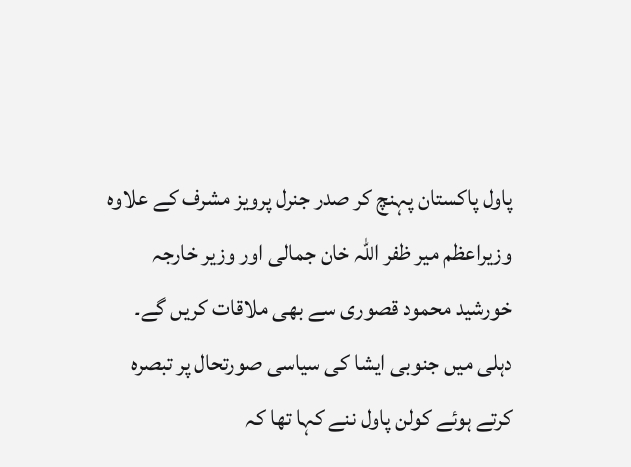پاول پاکستان پہنچ کر صدر جنرل پرویز مشرف کے علاوہ وزیراعظم میر ظفر اللہ خان جمالی اور وزیر خارجہ خورشید محمود قصوری سے بھی ملاقات کریں گے۔ دہلی میں جنوبی ایشا کی سیاسی صورتحال پر تبصرہ کرتے ہوئے کولن پاول ننے کہا تھا کہ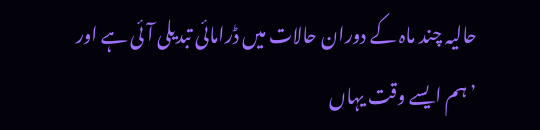حالیہ چند ماہ کے دوران حالات میں ڈرامائی تبدیلی آئی ہے اور ’ہم ایسے وقت یہاں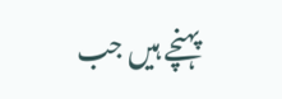پہنچے ہیں جب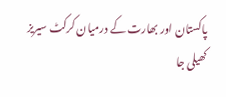پاکستان اور بھارت کے درمیان کرکٹ سیریز کھیلی جا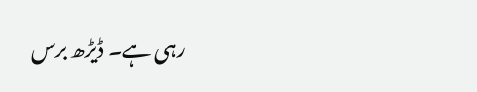رہی ہے۔ ڈیڑھ برس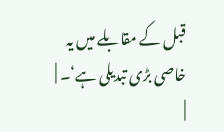قبل کے مقابلے میں یہ خاصی بڑی تبدیلی ہے‘۔ |
|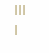|||
|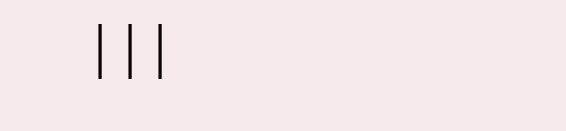|||